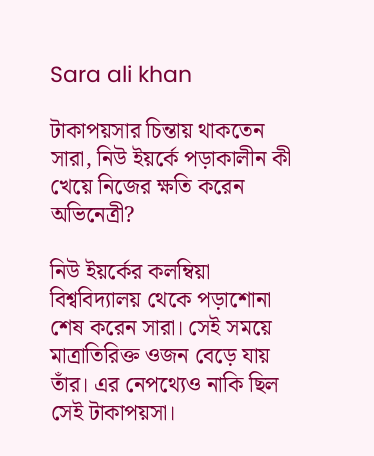Sara ali khan

টাকাপয়সার চিন্তায় থাকতেন সারা, নিউ ইয়র্কে পড়াকালীন কী খেয়ে নিজের ক্ষতি করেন অভিনেত্রী?

নিউ ইয়র্কের কলম্বিয়া বিশ্ববিদ্যালয় থেকে পড়াশোনা শেষ করেন সারা। সেই সময়ে মাত্রাতিরিক্ত ওজন বেড়ে যায় তাঁর। এর নেপথ্যেও নাকি ছিল সেই টাকাপয়সা।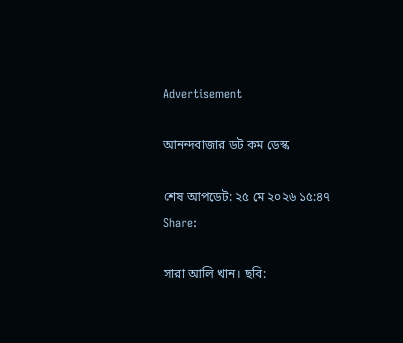Advertisement

আনন্দবাজার ডট কম ডেস্ক

শেষ আপডেট: ২৫ মে ২০২৬ ১৫:৪৭
Share:

সারা আলি খান। ছবি: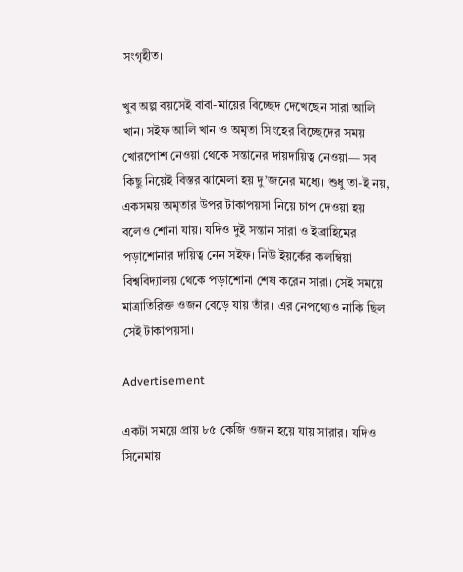সংগৃহীত।

খুব অল্প বয়সেই বাবা-মায়ের বিচ্ছেদ দেখেছেন সারা আলি খান। সইফ আলি খান ও অমৃতা সিংহের বিচ্ছেদের সময় খোরপোশ নেওয়া থেকে সন্তানের দায়দায়িত্ব নেওয়া— সব কিছু নিয়েই বিস্তর ঝামেলা হয় দু’জনের মধ্যে। শুধু তা-ই নয়, একসময় অমৃতার উপর টাকাপয়সা নিয়ে চাপ দেওয়া হয় বলেও শোনা যায়। যদিও দুই সন্তান সারা ও ইব্রাহিমের পড়াশোনার দায়িত্ব নেন সইফ। নিউ ইয়র্কের কলম্বিয়া বিশ্ববিদ্যালয় থেকে পড়াশোনা শেষ করেন সারা। সেই সময়ে মাত্রাতিরিক্ত ওজন বেড়ে যায় তাঁর। এর নেপথ্যেও নাকি ছিল সেই টাকাপয়সা।

Advertisement

একটা সময়ে প্রায় ৮৫ কেজি ওজন হয়ে যায় সারার। যদিও সিনেমায়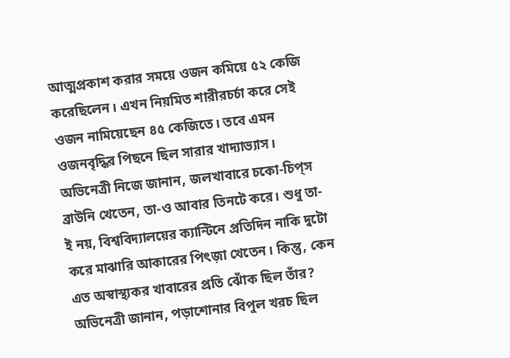আত্মপ্রকাশ করার সময়ে ওজন কমিয়ে ৫২ কেজি করেছিলেন। এখন নিয়মিত শারীরচর্চা করে সেই ওজন নামিয়েছেন ৪৫ কেজিতে। তবে এমন ওজনবৃদ্ধির পিছনে ছিল সারার খাদ্যাভ্যাস। অভিনেত্রী নিজে জানান, জলখাবারে চকো-চিপ্‌স ব্রাউনি খেতেন, তা-ও আবার তিনটে করে। শুধু তা-ই নয়, বিশ্ববিদ্যালয়ের ক্যান্টিনে প্রতিদিন নাকি দুটো করে মাঝারি আকারের পিৎজ়া খেতেন। কিন্তু, কেন এত অস্বাস্থ্যকর খাবারের প্রতি ঝোঁক ছিল তাঁর? অভিনেত্রী জানান, পড়াশোনার বিপুল খরচ ছিল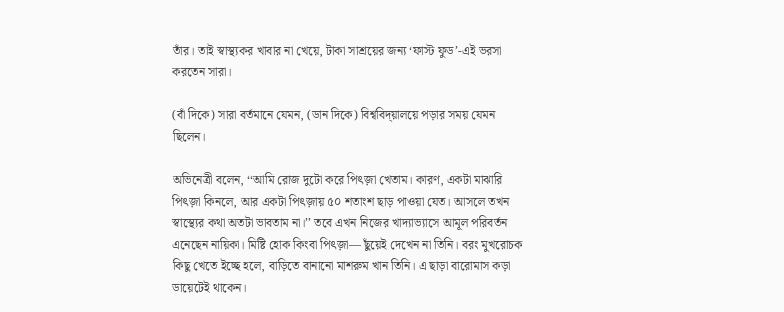তাঁর। তাই স্বাস্থ্যকর খাবার না খেয়ে, টাকা সাশ্রয়ের জন্য ‘ফাস্ট ফুড’-এই ভরসা করতেন সারা।

(বাঁ দিকে) সারা বর্তমানে যেমন, (ডান দিকে) বিশ্ববিদ্য়ালয়ে পড়ার সময় যেমন ছিলেন।

অভিনেত্রী বলেন, ‘‘আমি রোজ দুটো করে পিৎজ়া খেতাম। কারণ, একটা মাঝারি পিৎজ়া কিনলে, আর একটা পিৎজ়ায় ৫০ শতাংশ ছাড় পাওয়া যেত। আসলে তখন স্বাস্থ্যের কথা অতটা ভাবতাম না।’’ তবে এখন নিজের খাদ্যাভ্যাসে আমূল পরিবর্তন এনেছেন নায়িকা। মিষ্টি হোক কিংবা পিৎজ়া— ছুঁয়েই দেখেন না তিনি। বরং মুখরোচক কিছু খেতে ইচ্ছে হলে, বাড়িতে বানানো মাশরুম খান তিনি। এ ছাড়া বারোমাস কড়া ডায়েটেই থাকেন।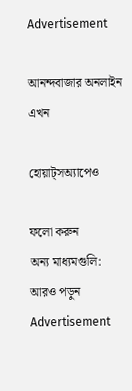Advertisement

আনন্দবাজার অনলাইন এখন

হোয়াট্‌সঅ্যাপেও

ফলো করুন
অন্য মাধ্যমগুলি:
আরও পড়ুন
Advertisement